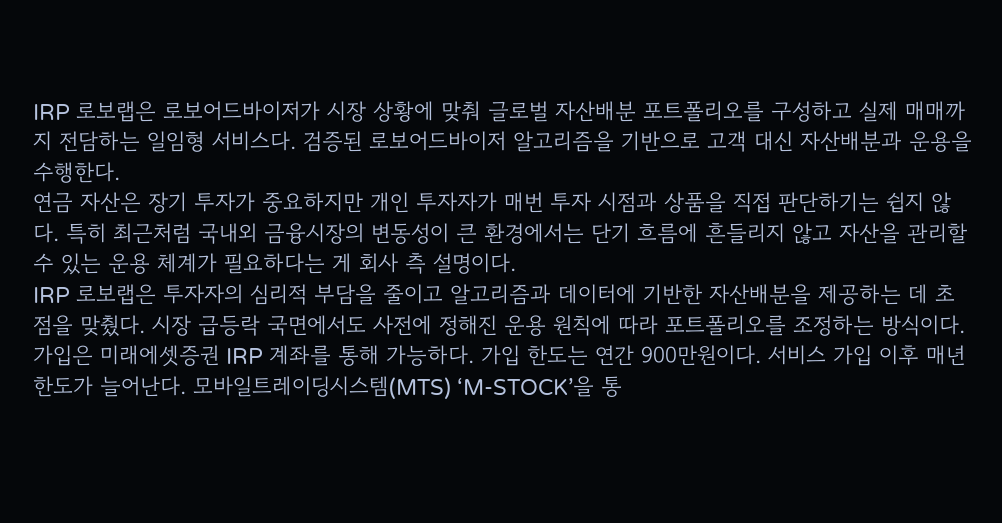IRP 로보랩은 로보어드바이저가 시장 상황에 맞춰 글로벌 자산배분 포트폴리오를 구성하고 실제 매매까지 전담하는 일임형 서비스다. 검증된 로보어드바이저 알고리즘을 기반으로 고객 대신 자산배분과 운용을 수행한다.
연금 자산은 장기 투자가 중요하지만 개인 투자자가 매번 투자 시점과 상품을 직접 판단하기는 쉽지 않다. 특히 최근처럼 국내외 금융시장의 변동성이 큰 환경에서는 단기 흐름에 흔들리지 않고 자산을 관리할 수 있는 운용 체계가 필요하다는 게 회사 측 설명이다.
IRP 로보랩은 투자자의 심리적 부담을 줄이고 알고리즘과 데이터에 기반한 자산배분을 제공하는 데 초점을 맞췄다. 시장 급등락 국면에서도 사전에 정해진 운용 원칙에 따라 포트폴리오를 조정하는 방식이다.
가입은 미래에셋증권 IRP 계좌를 통해 가능하다. 가입 한도는 연간 900만원이다. 서비스 가입 이후 매년 한도가 늘어난다. 모바일트레이딩시스템(MTS) ‘M-STOCK’을 통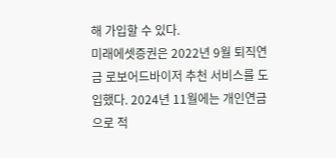해 가입할 수 있다.
미래에셋증권은 2022년 9월 퇴직연금 로보어드바이저 추천 서비스를 도입했다. 2024년 11월에는 개인연금으로 적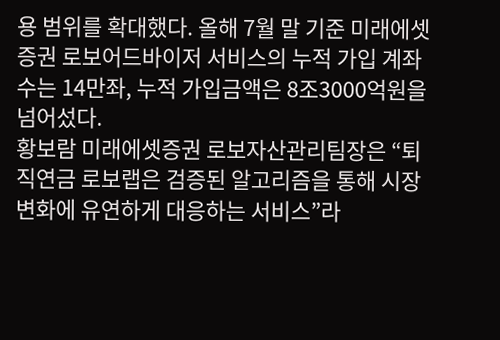용 범위를 확대했다. 올해 7월 말 기준 미래에셋증권 로보어드바이저 서비스의 누적 가입 계좌 수는 14만좌, 누적 가입금액은 8조3000억원을 넘어섰다.
황보람 미래에셋증권 로보자산관리팀장은 “퇴직연금 로보랩은 검증된 알고리즘을 통해 시장 변화에 유연하게 대응하는 서비스”라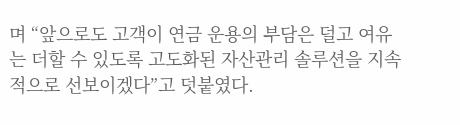며 “앞으로도 고객이 연금 운용의 부담은 덜고 여유는 더할 수 있도록 고도화된 자산관리 솔루션을 지속적으로 선보이겠다”고 덧붙였다.